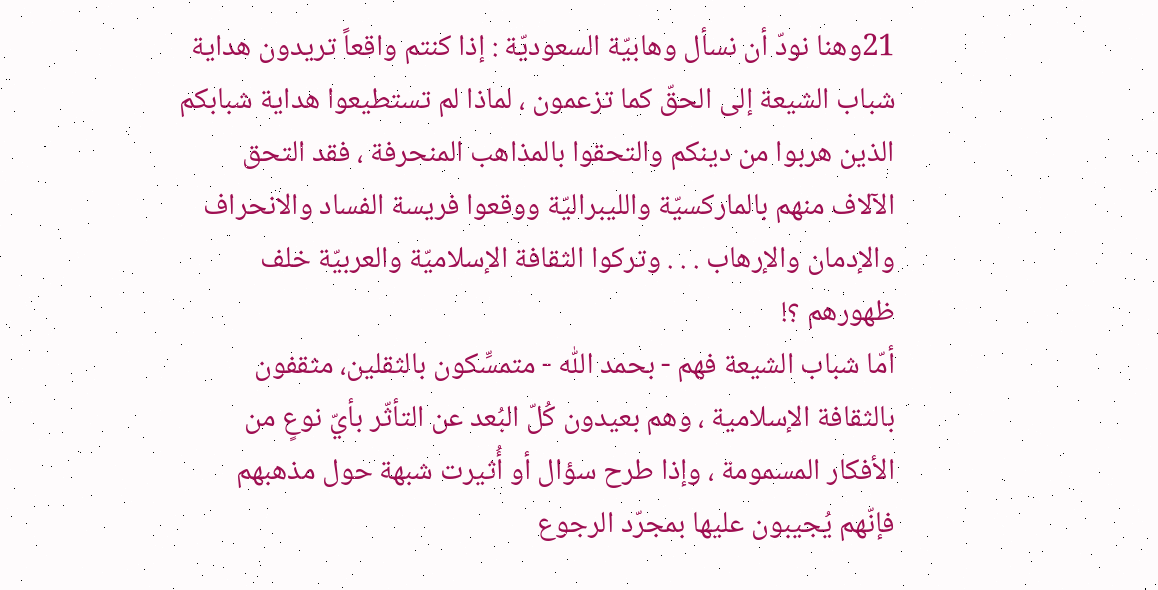21وهنا نودّ أن نسأل وهابيّة السعوديّة : إذا كنتم واقعاً تريدون هداية شباب الشيعة إلى الحقّ كما تزعمون ، لماذا لم تستطيعوا هداية شبابكم الذين هربوا من دينكم والتحقوا بالمذاهب المنحرفة ، فقد التحق الآلاف منهم بالماركسيّة والليبراليّة ووقعوا فريسة الفساد والانحراف والإدمان والإرهاب . . . وتركوا الثقافة الإسلاميّة والعربيّة خلف ظهورهم ؟!
أمّا شباب الشيعة فهم - بحمد اللّٰه - متمسِّكون بالثقلين، مثقفون بالثقافة الإسلامية ، وهم بعيدون كُلّ البُعد عن التأثّر بأيّ نوعٍ من الأفكار المسمومة ، وإذا طرح سؤال أو أُثيرت شبهة حول مذهبهم فإنّهم يُجيبون عليها بمجرّد الرجوع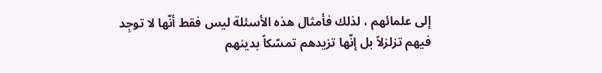إلى علمائهم ، لذلك فأمثال هذه الأسئلة ليس فقط أنّها لا توجِد فيهم تزلزلاً بل إنّها تزيدهم تمسّكاً بدينهم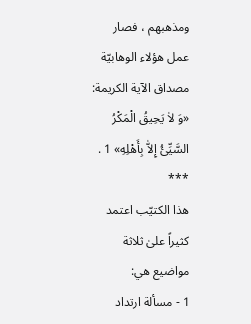ومذهبهم ، فصار عمل هؤلاء الوهابيّة مصداق الآية الكريمة: «وَ لاٰ يَحِيقُ الْمَكْرُ السَّيِّئُ إِلاّٰ بِأَهْلِهِ» 1 .
***
هذا الكتيّب اعتمد كثيراً علىٰ ثلاثة مواضيع هي:
1 - مسألة ارتداد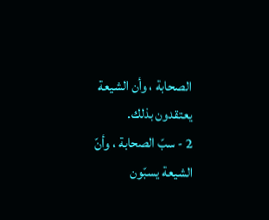الصحابة ، وأن الشيعة يعتقدون بذلك.
2 - سبّ الصحابة ، وأنّ الشيعة يسبّون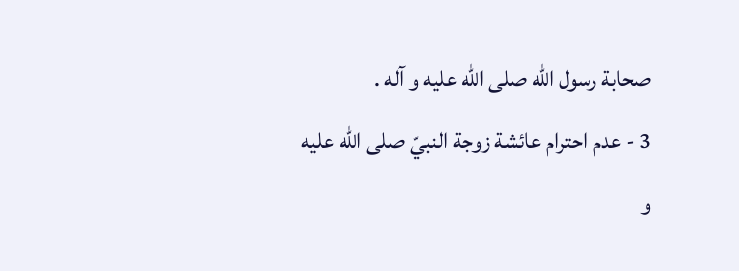صحابة رسول اللّٰه صلى الله عليه و آله .
3 - عدم احترام عائشة زوجة النبيّ صلى الله عليه و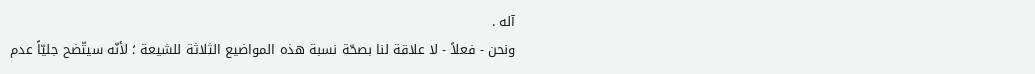آله .
ونحن - فعلاً - لا علاقة لنا بصحّة نسبة هذه المواضيع الثلاثة للشيعة ؛ لأنّه سيتّضح جليّاً عدم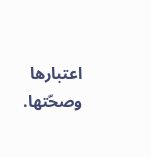اعتبارها وصحّتها.